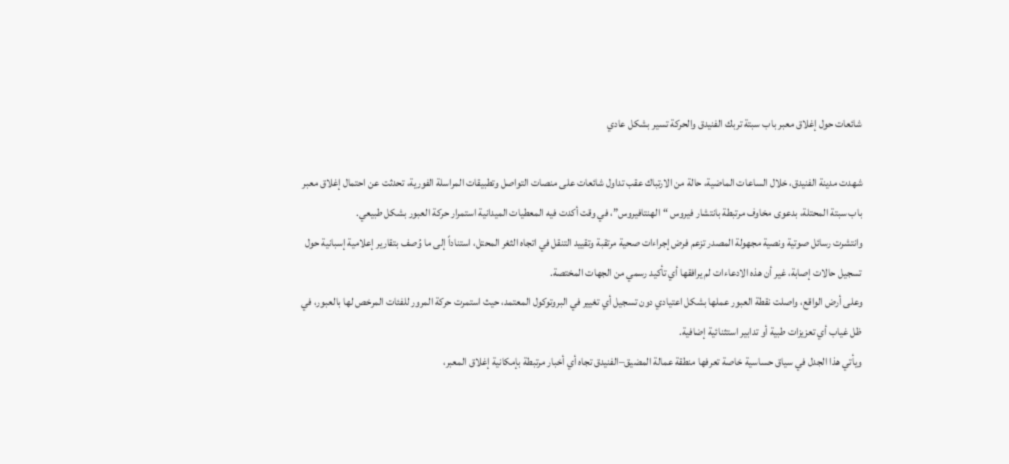شائعات حول إغلاق معبر باب سبتة تربك الفنيدق والحركة تسير بشكل عادي

شهدت مدينة الفنيدق، خلال الساعات الماضية، حالة من الارتباك عقب تداول شائعات على منصات التواصل وتطبيقات المراسلة الفورية، تحدثت عن احتمال إغلاق معبر باب سبتة المحتلة، بدعوى مخاوف مرتبطة بانتشار فيروس “الهنتافيروس”، في وقت أكدت فيه المعطيات الميدانية استمرار حركة العبور بشكل طبيعي.
وانتشرت رسائل صوتية ونصية مجهولة المصدر تزعم فرض إجراءات صحية مرتقبة وتقييد التنقل في اتجاه الثغر المحتل، استناداً إلى ما وُصف بتقارير إعلامية إسبانية حول تسجيل حالات إصابة، غير أن هذه الادعاءات لم يرافقها أي تأكيد رسمي من الجهات المختصة.
وعلى أرض الواقع، واصلت نقطة العبور عملها بشكل اعتيادي دون تسجيل أي تغيير في البروتوكول المعتمد، حيث استمرت حركة المرور للفئات المرخص لها بالعبور، في ظل غياب أي تعزيزات طبية أو تدابير استثنائية إضافية.
ويأتي هذا الجدل في سياق حساسية خاصة تعرفها منطقة عمالة المضيق–الفنيدق تجاه أي أخبار مرتبطة بإمكانية إغلاق المعبر،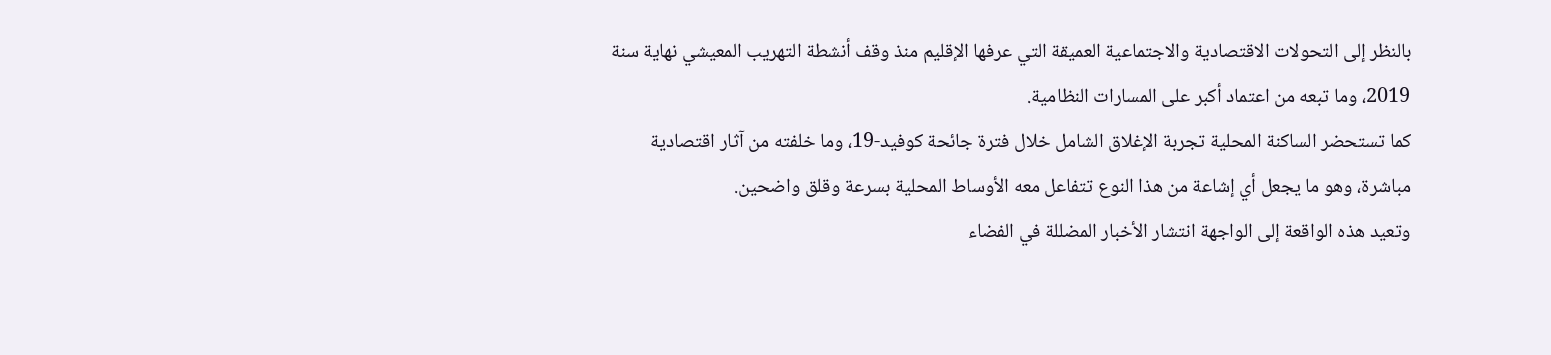بالنظر إلى التحولات الاقتصادية والاجتماعية العميقة التي عرفها الإقليم منذ وقف أنشطة التهريب المعيشي نهاية سنة 2019، وما تبعه من اعتماد أكبر على المسارات النظامية.
كما تستحضر الساكنة المحلية تجربة الإغلاق الشامل خلال فترة جائحة كوفيد-19، وما خلفته من آثار اقتصادية مباشرة، وهو ما يجعل أي إشاعة من هذا النوع تتفاعل معه الأوساط المحلية بسرعة وقلق واضحين.
وتعيد هذه الواقعة إلى الواجهة انتشار الأخبار المضللة في الفضاء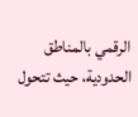الرقمي بالمناطق الحدودية، حيث تتحول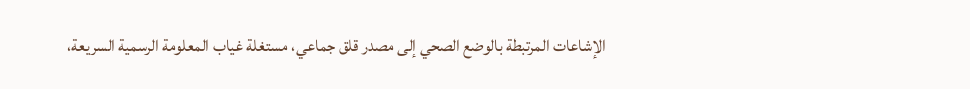الإشاعات المرتبطة بالوضع الصحي إلى مصدر قلق جماعي، مستغلة غياب المعلومة الرسمية السريعة،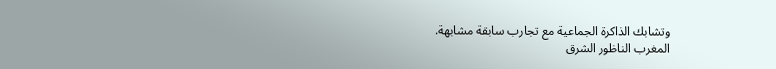وتشابك الذاكرة الجماعية مع تجارب سابقة مشابهة.
المغرب الناظور الشرق